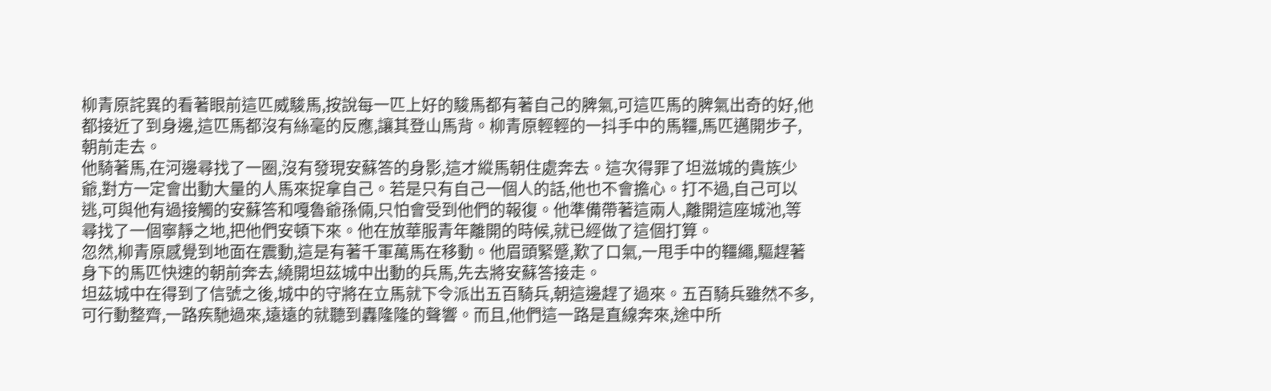柳青原詫異的看著眼前這匹威駿馬,按說每一匹上好的駿馬都有著自己的脾氣,可這匹馬的脾氣出奇的好,他都接近了到身邊,這匹馬都沒有絲毫的反應,讓其登山馬背。柳青原輕輕的一抖手中的馬韁,馬匹邁開步子,朝前走去。
他騎著馬,在河邊尋找了一圈,沒有發現安蘇答的身影,這才縱馬朝住處奔去。這次得罪了坦滋城的貴族少爺,對方一定會出動大量的人馬來捉拿自己。若是只有自己一個人的話,他也不會擔心。打不過,自己可以逃,可與他有過接觸的安蘇答和嘎魯爺孫倆,只怕會受到他們的報復。他準備帶著這兩人,離開這座城池,等尋找了一個寧靜之地,把他們安頓下來。他在放華服青年離開的時候,就已經做了這個打算。
忽然,柳青原感覺到地面在震動,這是有著千軍萬馬在移動。他眉頭緊蹙,歎了口氣,一甩手中的韁繩,驅趕著身下的馬匹快速的朝前奔去,繞開坦茲城中出動的兵馬,先去將安蘇答接走。
坦茲城中在得到了信號之後,城中的守將在立馬就下令派出五百騎兵,朝這邊趕了過來。五百騎兵雖然不多,可行動整齊,一路疾馳過來,遠遠的就聽到轟隆隆的聲響。而且,他們這一路是直線奔來,途中所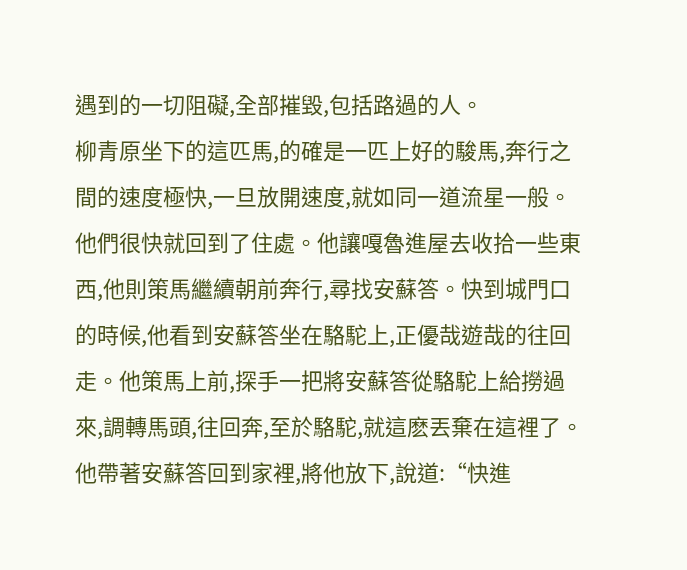遇到的一切阻礙,全部摧毀,包括路過的人。
柳青原坐下的這匹馬,的確是一匹上好的駿馬,奔行之間的速度極快,一旦放開速度,就如同一道流星一般。他們很快就回到了住處。他讓嘎魯進屋去收拾一些東西,他則策馬繼續朝前奔行,尋找安蘇答。快到城門口的時候,他看到安蘇答坐在駱駝上,正優哉遊哉的往回走。他策馬上前,探手一把將安蘇答從駱駝上給撈過來,調轉馬頭,往回奔,至於駱駝,就這麽丟棄在這裡了。
他帶著安蘇答回到家裡,將他放下,說道:“快進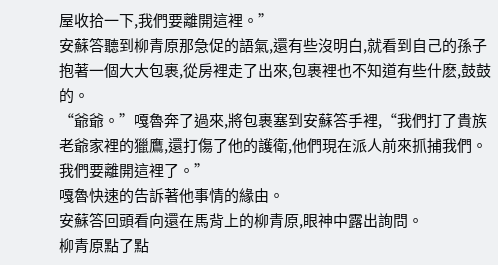屋收拾一下,我們要離開這裡。”
安蘇答聽到柳青原那急促的語氣,還有些沒明白,就看到自己的孫子抱著一個大大包裹,從房裡走了出來,包裹裡也不知道有些什麽,鼓鼓的。
“爺爺。”嘎魯奔了過來,將包裹塞到安蘇答手裡,“我們打了貴族老爺家裡的獵鷹,還打傷了他的護衛,他們現在派人前來抓捕我們。我們要離開這裡了。”
嘎魯快速的告訴著他事情的緣由。
安蘇答回頭看向還在馬背上的柳青原,眼神中露出詢問。
柳青原點了點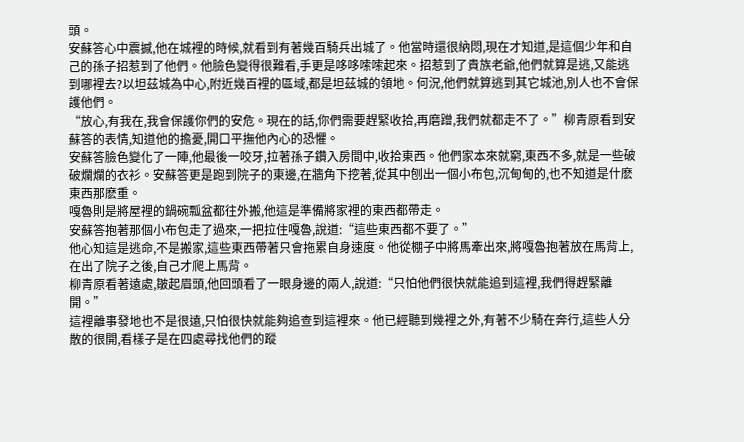頭。
安蘇答心中震撼,他在城裡的時候,就看到有著幾百騎兵出城了。他當時還很納悶,現在才知道,是這個少年和自己的孫子招惹到了他們。他臉色變得很難看,手更是哆哆嗦嗦起來。招惹到了貴族老爺,他們就算是逃,又能逃到哪裡去?以坦茲城為中心,附近幾百裡的區域,都是坦茲城的領地。何況,他們就算逃到其它城池,別人也不會保護他們。
“放心,有我在,我會保護你們的安危。現在的話,你們需要趕緊收拾,再磨蹭,我們就都走不了。”柳青原看到安蘇答的表情,知道他的擔憂,開口平撫他內心的恐懼。
安蘇答臉色變化了一陣,他最後一咬牙,拉著孫子鑽入房間中,收拾東西。他們家本來就窮,東西不多,就是一些破破爛爛的衣衫。安蘇答更是跑到院子的東邊,在牆角下挖著,從其中刨出一個小布包,沉甸甸的,也不知道是什麽東西那麽重。
嘎魯則是將屋裡的鍋碗瓢盆都往外搬,他這是準備將家裡的東西都帶走。
安蘇答抱著那個小布包走了過來,一把拉住嘎魯,說道:“這些東西都不要了。”
他心知這是逃命,不是搬家,這些東西帶著只會拖累自身速度。他從棚子中將馬牽出來,將嘎魯抱著放在馬背上,在出了院子之後,自己才爬上馬背。
柳青原看著遠處,皺起眉頭,他回頭看了一眼身邊的兩人,說道:“只怕他們很快就能追到這裡,我們得趕緊離開。”
這裡離事發地也不是很遠,只怕很快就能夠追查到這裡來。他已經聽到幾裡之外,有著不少騎在奔行,這些人分散的很開,看樣子是在四處尋找他們的蹤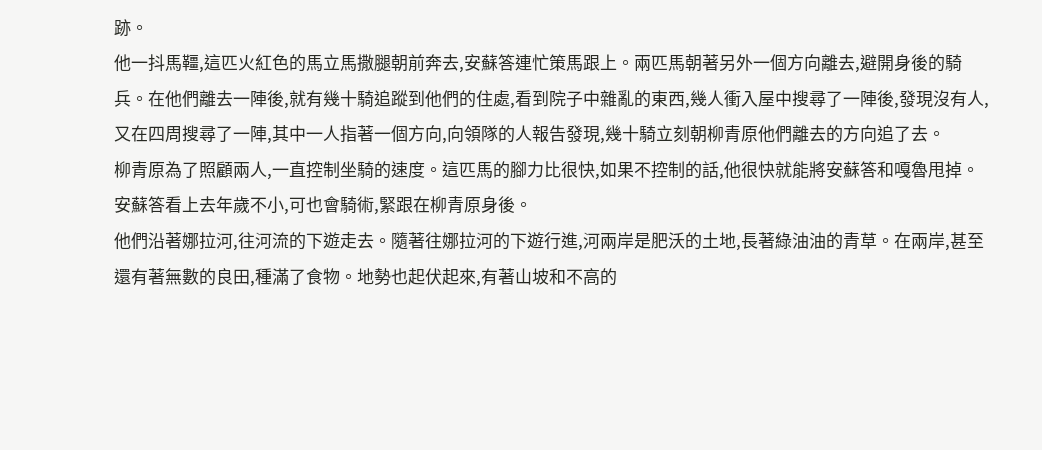跡。
他一抖馬韁,這匹火紅色的馬立馬撒腿朝前奔去,安蘇答連忙策馬跟上。兩匹馬朝著另外一個方向離去,避開身後的騎兵。在他們離去一陣後,就有幾十騎追蹤到他們的住處,看到院子中雜亂的東西,幾人衝入屋中搜尋了一陣後,發現沒有人,又在四周搜尋了一陣,其中一人指著一個方向,向領隊的人報告發現,幾十騎立刻朝柳青原他們離去的方向追了去。
柳青原為了照顧兩人,一直控制坐騎的速度。這匹馬的腳力比很快,如果不控制的話,他很快就能將安蘇答和嘎魯甩掉。安蘇答看上去年歲不小,可也會騎術,緊跟在柳青原身後。
他們沿著娜拉河,往河流的下遊走去。隨著往娜拉河的下遊行進,河兩岸是肥沃的土地,長著綠油油的青草。在兩岸,甚至還有著無數的良田,種滿了食物。地勢也起伏起來,有著山坡和不高的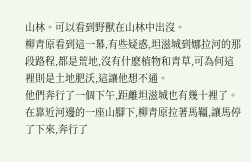山林。可以看到野獸在山林中出沒。
柳青原看到這一幕,有些疑惑,坦滋城到娜拉河的那段路程,都是荒地,沒有什麽植物和青草,可為何這裡則是土地肥沃,這讓他想不通。
他們奔行了一個下午,距離坦滋城也有幾十裡了。在靠近河邊的一座山腳下,柳青原拉著馬韁,讓馬停了下來,奔行了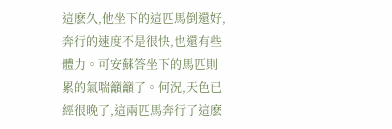這麽久,他坐下的這匹馬倒還好,奔行的速度不是很快,也還有些體力。可安蘇答坐下的馬匹則累的氣喘籲籲了。何況,天色已經很晚了,這兩匹馬奔行了這麽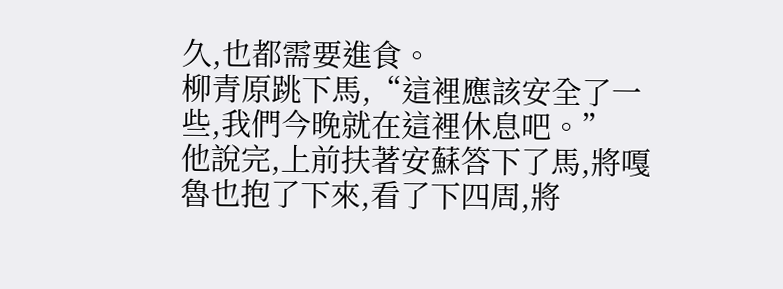久,也都需要進食。
柳青原跳下馬,“這裡應該安全了一些,我們今晚就在這裡休息吧。”
他說完,上前扶著安蘇答下了馬,將嘎魯也抱了下來,看了下四周,將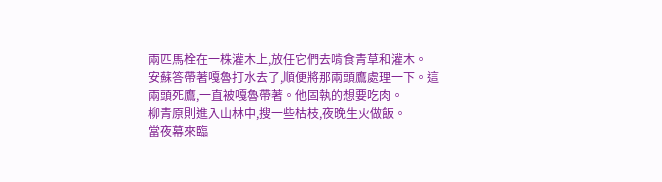兩匹馬栓在一株灌木上,放任它們去啃食青草和灌木。
安蘇答帶著嘎魯打水去了,順便將那兩頭鷹處理一下。這兩頭死鷹,一直被嘎魯帶著。他固執的想要吃肉。
柳青原則進入山林中,搜一些枯枝,夜晚生火做飯。
當夜幕來臨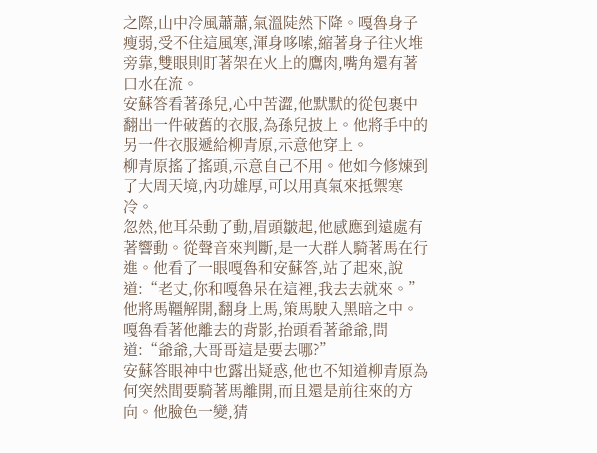之際,山中冷風蕭蕭,氣溫陡然下降。嘎魯身子瘦弱,受不住這風寒,渾身哆嗦,縮著身子往火堆旁靠,雙眼則盯著架在火上的鷹肉,嘴角還有著口水在流。
安蘇答看著孫兒,心中苦澀,他默默的從包裹中翻出一件破舊的衣服,為孫兒披上。他將手中的另一件衣服遞給柳青原,示意他穿上。
柳青原搖了搖頭,示意自己不用。他如今修煉到了大周天境,內功雄厚,可以用真氣來抵禦寒冷。
忽然,他耳朵動了動,眉頭皺起,他感應到遠處有著響動。從聲音來判斷,是一大群人騎著馬在行進。他看了一眼嘎魯和安蘇答,站了起來,說道:“老丈,你和嘎魯呆在這裡,我去去就來。”
他將馬韁解開,翻身上馬,策馬駛入黑暗之中。
嘎魯看著他離去的背影,抬頭看著爺爺,問道:“爺爺,大哥哥這是要去哪?”
安蘇答眼神中也露出疑惑,他也不知道柳青原為何突然間要騎著馬離開,而且還是前往來的方向。他臉色一變,猜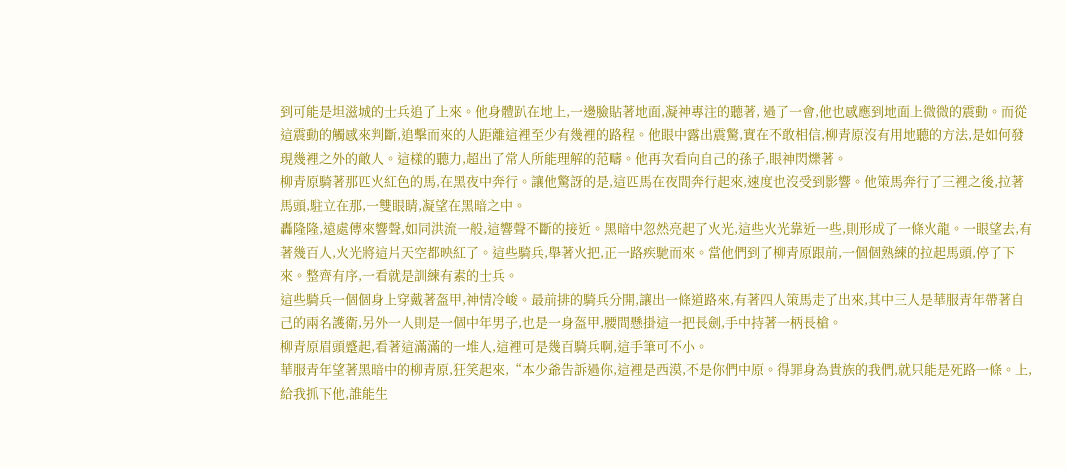到可能是坦滋城的士兵追了上來。他身體趴在地上,一邊臉貼著地面,凝神專注的聽著, 過了一會,他也感應到地面上微微的震動。而從這震動的觸感來判斷,追擊而來的人距離這裡至少有幾裡的路程。他眼中露出震驚,實在不敢相信,柳青原沒有用地聽的方法,是如何發現幾裡之外的敵人。這樣的聽力,超出了常人所能理解的范疇。他再次看向自己的孫子,眼神閃爍著。
柳青原騎著那匹火紅色的馬,在黑夜中奔行。讓他驚訝的是,這匹馬在夜間奔行起來,速度也沒受到影響。他策馬奔行了三裡之後,拉著馬頭,駐立在那,一雙眼睛,凝望在黑暗之中。
轟隆隆,遠處傳來響聲,如同洪流一般,這響聲不斷的接近。黑暗中忽然亮起了火光,這些火光靠近一些,則形成了一條火龍。一眼望去,有著幾百人,火光將這片天空都映紅了。這些騎兵,舉著火把,正一路疾馳而來。當他們到了柳青原跟前,一個個熟練的拉起馬頭,停了下來。整齊有序,一看就是訓練有素的士兵。
這些騎兵一個個身上穿戴著盔甲,神情冷峻。最前排的騎兵分開,讓出一條道路來,有著四人策馬走了出來,其中三人是華服青年帶著自己的兩名護衛,另外一人則是一個中年男子,也是一身盔甲,腰間懸掛這一把長劍,手中持著一柄長槍。
柳青原眉頭蹙起,看著這滿滿的一堆人,這裡可是幾百騎兵啊,這手筆可不小。
華服青年望著黑暗中的柳青原,狂笑起來,“本少爺告訴過你,這裡是西漠,不是你們中原。得罪身為貴族的我們,就只能是死路一條。上,給我抓下他,誰能生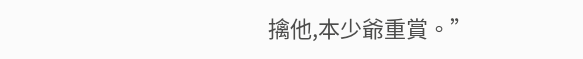擒他,本少爺重賞。”